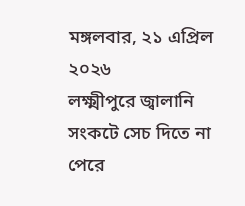মঙ্গলবার, ২১ এপ্রিল ২০২৬
লক্ষ্মীপুরে জ্বালানি সংকটে সেচ দিতে না পেরে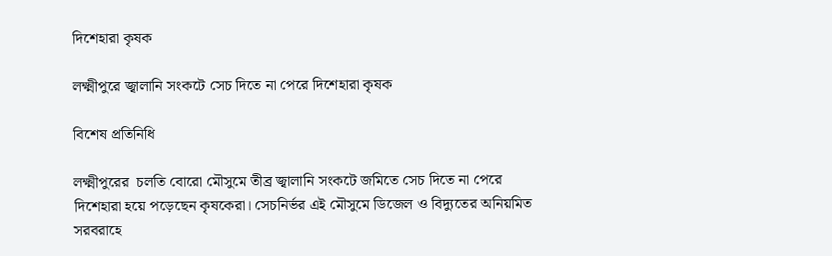দিশেহারা কৃষক

লক্ষ্মীপুরে জ্বালানি সংকটে সেচ দিতে না পেরে দিশেহারা কৃষক

বিশেষ প্রতিনিধি

লক্ষ্মীপুরের  চলতি বোরো মৌসুমে তীব্র জ্বালানি সংকটে জমিতে সেচ দিতে না পেরে দিশেহারা হয়ে পড়েছেন কৃষকেরা। সেচনির্ভর এই মৌসুমে ডিজেল ও বিদ্যুতের অনিয়মিত সরবরাহে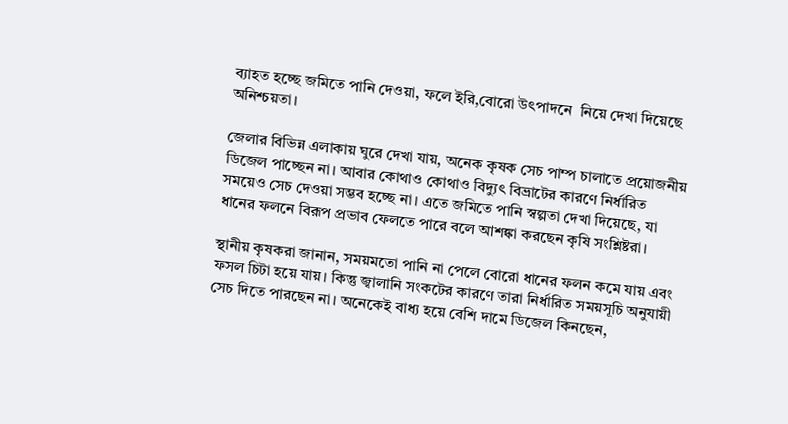ব্যাহত হচ্ছে জমিতে পানি দেওয়া, ফলে ইরি,বোরো উৎপাদনে  নিয়ে দেখা দিয়েছে অনিশ্চয়তা।

জেলার বিভিন্ন এলাকায় ঘুরে দেখা যায়, অনেক কৃষক সেচ পাম্প চালাতে প্রয়োজনীয় ডিজেল পাচ্ছেন না। আবার কোথাও কোথাও বিদ্যুৎ বিভ্রাটের কারণে নির্ধারিত সময়েও সেচ দেওয়া সম্ভব হচ্ছে না। এতে জমিতে পানি স্বল্পতা দেখা দিয়েছে, যা ধানের ফলনে বিরূপ প্রভাব ফেলতে পারে বলে আশঙ্কা করছেন কৃষি সংশ্লিষ্টরা।

স্থানীয় কৃষকরা জানান, সময়মতো পানি না পেলে বোরো ধানের ফলন কমে যায় এবং ফসল চিটা হয়ে যায়। কিন্তু জ্বালানি সংকটের কারণে তারা নির্ধারিত সময়সূচি অনুযায়ী সেচ দিতে পারছেন না। অনেকেই বাধ্য হয়ে বেশি দামে ডিজেল কিনছেন,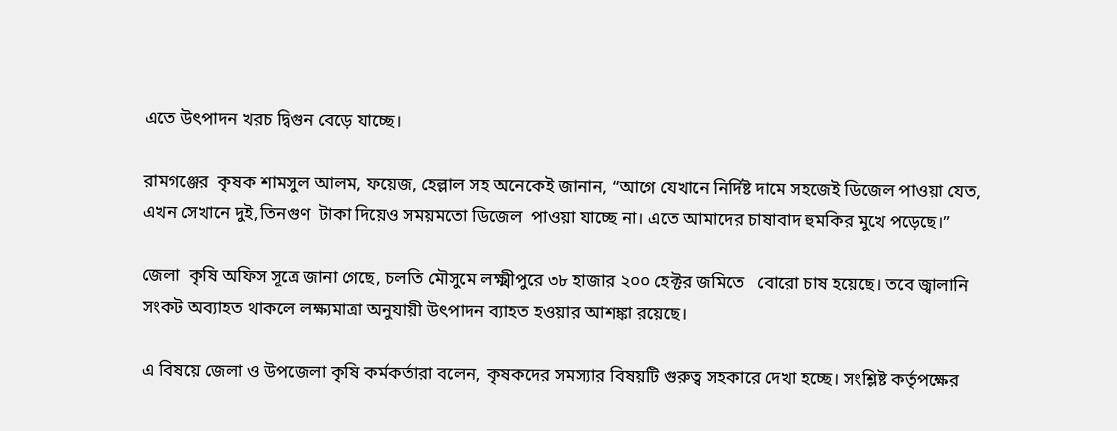এতে উৎপাদন খরচ দ্বিগুন বেড়ে যাচ্ছে।

রামগঞ্জের  কৃষক শামসুল আলম, ফয়েজ, হেল্লাল সহ অনেকেই জানান, “আগে যেখানে নির্দিষ্ট দামে সহজেই ডিজেল পাওয়া যেত, এখন সেখানে দুই,তিনগুণ  টাকা দিয়েও সময়মতো ডিজেল  পাওয়া যাচ্ছে না। এতে আমাদের চাষাবাদ হুমকির মুখে পড়েছে।”

জেলা  কৃষি অফিস সূত্রে জানা গেছে, চলতি মৌসুমে লক্ষ্মীপুরে ৩৮ হাজার ২০০ হেক্টর জমিতে   বোরো চাষ হয়েছে। তবে জ্বালানি সংকট অব্যাহত থাকলে লক্ষ্যমাত্রা অনুযায়ী উৎপাদন ব্যাহত হওয়ার আশঙ্কা রয়েছে।

এ বিষয়ে জেলা ও উপজেলা কৃষি কর্মকর্তারা বলেন, কৃষকদের সমস্যার বিষয়টি গুরুত্ব সহকারে দেখা হচ্ছে। সংশ্লিষ্ট কর্তৃপক্ষের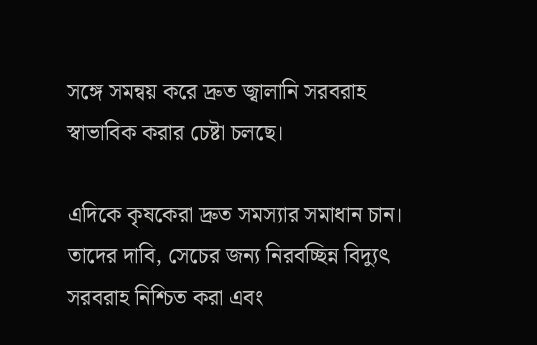সঙ্গে সমন্বয় করে দ্রুত জ্বালানি সরবরাহ স্বাভাবিক করার চেষ্টা চলছে।

এদিকে কৃষকেরা দ্রুত সমস্যার সমাধান চান। তাদের দাবি, সেচের জন্য নিরবচ্ছিন্ন বিদ্যুৎ সরবরাহ নিশ্চিত করা এবং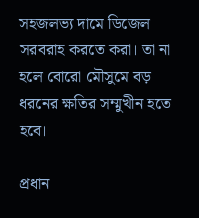সহজলভ্য দামে ডিজেল সরবরাহ করতে করা। তা না হলে বোরো মৌসুমে বড় ধরনের ক্ষতির সম্মুখীন হতে হবে।

প্রধান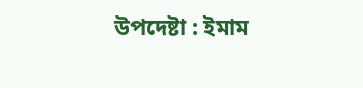উপদেষ্টা : ইমাম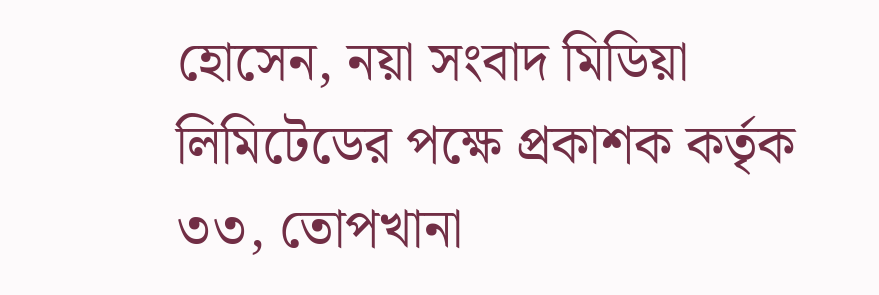হোসেন, নয়া সংবাদ মিডিয়া লিমিটেডের পক্ষে প্রকাশক কর্তৃক ৩৩, তোপখানা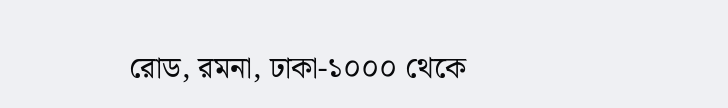রোড, রমনা, ঢাকা-১০০০ থেকে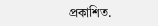প্রকাশিত.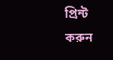প্রিন্ট করুন